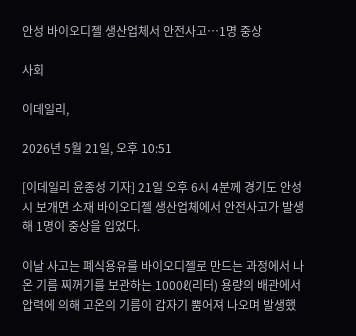안성 바이오디젤 생산업체서 안전사고…1명 중상

사회

이데일리,

2026년 5월 21일, 오후 10:51

[이데일리 윤종성 기자] 21일 오후 6시 4분께 경기도 안성시 보개면 소재 바이오디젤 생산업체에서 안전사고가 발생해 1명이 중상을 입었다.

이날 사고는 폐식용유를 바이오디젤로 만드는 과정에서 나온 기름 찌꺼기를 보관하는 1000ℓ(리터) 용량의 배관에서 압력에 의해 고온의 기름이 갑자기 뿜어져 나오며 발생했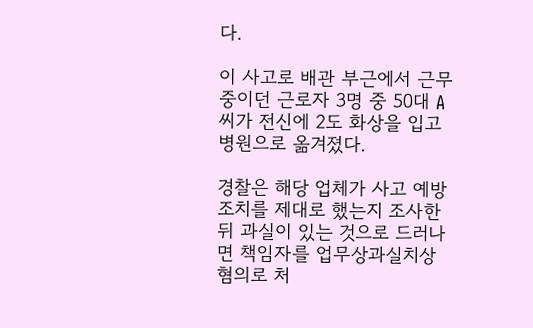다.

이 사고로 배관 부근에서 근무 중이던 근로자 3명 중 50대 A씨가 전신에 2도 화상을 입고 병원으로 옮겨졌다.

경찰은 해당 업체가 사고 예방 조치를 제대로 했는지 조사한 뒤 과실이 있는 것으로 드러나면 책임자를 업무상과실치상 혐의로 처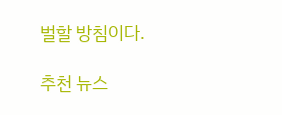벌할 방침이다.

추천 뉴스